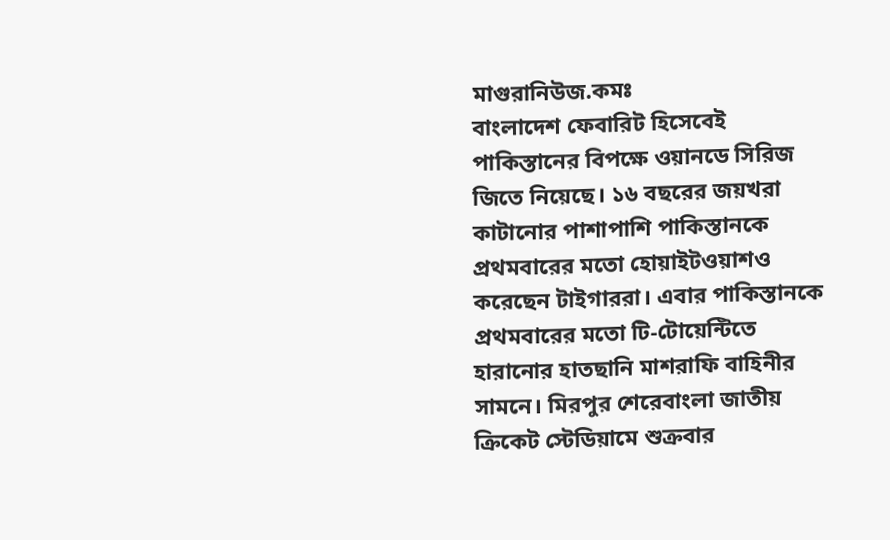মাগুরানিউজ.কমঃ
বাংলাদেশ ফেবারিট হিসেবেই পাকিস্তানের বিপক্ষে ওয়ানডে সিরিজ জিতে নিয়েছে। ১৬ বছরের জয়খরা কাটানোর পাশাপাশি পাকিস্তানকে প্রথমবারের মতো হোয়াইটওয়াশও করেছেন টাইগাররা। এবার পাকিস্তানকে প্রথমবারের মতো টি-টোয়েন্টিতে হারানোর হাতছানি মাশরাফি বাহিনীর সামনে। মিরপুর শেরেবাংলা জাতীয় ক্রিকেট স্টেডিয়ামে শুক্রবার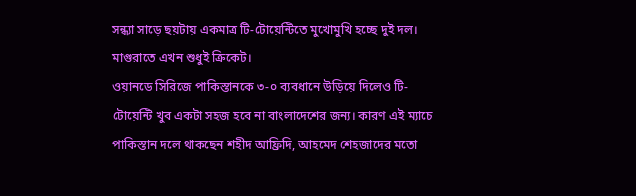সন্ধ্যা সাড়ে ছয়টায় একমাত্র টি-টোয়েন্টিতে মুখোমুখি হচ্ছে দুই দল। মাগুরাতে এখন শুধুই ক্রিকেট।
ওয়ানডে সিরিজে পাকিস্তানকে ৩-০ ব্যবধানে উড়িয়ে দিলেও টি-টোয়েন্টি খুব একটা সহজ হবে না বাংলাদেশের জন্য। কারণ এই ম্যাচে পাকিস্তান দলে থাকছেন শহীদ আফ্রিদি, আহমেদ শেহজাদের মতো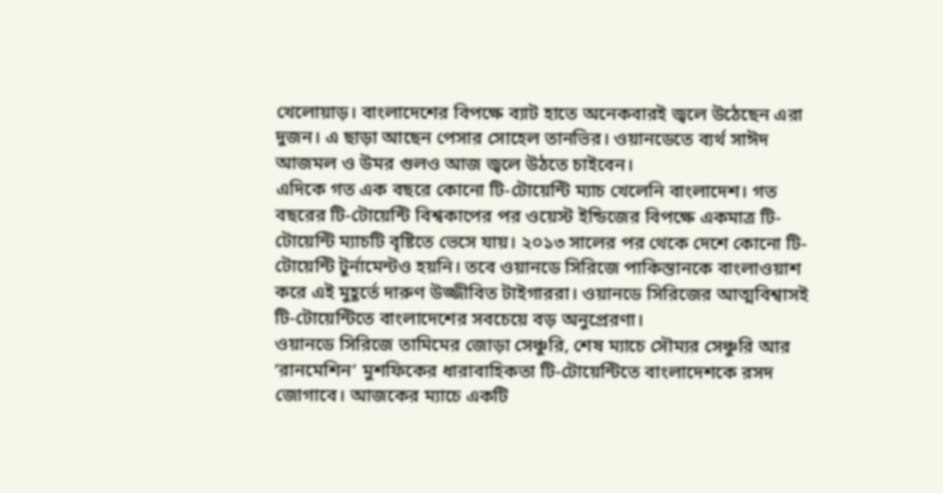খেলোয়াড়। বাংলাদেশের বিপক্ষে ব্যাট হাতে অনেকবারই জ্বলে উঠেছেন এরা দুজন। এ ছাড়া আছেন পেসার সোহেল তানভির। ওয়ানডেতে ব্যর্থ সাঈদ আজমল ও উমর গুলও আজ জ্বলে উঠতে চাইবেন।
এদিকে গত এক বছরে কোনো টি-টোয়েন্টি ম্যাচ খেলেনি বাংলাদেশ। গত বছরের টি-টোয়েন্টি বিশ্বকাপের পর ওয়েস্ট ইন্ডিজের বিপক্ষে একমাত্র টি-টোয়েন্টি ম্যাচটি বৃষ্টিতে ভেসে যায়। ২০১৩ সালের পর থেকে দেশে কোনো টি-টোয়েন্টি টুর্নামেন্টও হয়নি। তবে ওয়ানডে সিরিজে পাকিস্তানকে বাংলাওয়াশ করে এই মুহূর্তে দারুণ উজ্জীবিত টাইগাররা। ওয়ানডে সিরিজের আত্মবিশ্বাসই টি-টোয়েন্টিতে বাংলাদেশের সবচেয়ে বড় অনুপ্রেরণা।
ওয়ানডে সিরিজে তামিমের জোড়া সেঞ্চুরি, শেষ ম্যাচে সৌম্যর সেঞ্চুরি আর ‘রানমেশিন’ মুশফিকের ধারাবাহিকতা টি-টোয়েন্টিতে বাংলাদেশকে রসদ জোগাবে। আজকের ম্যাচে একটি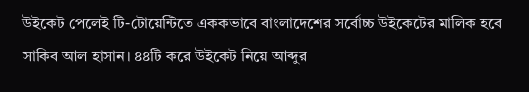উইকেট পেলেই টি-টোয়েন্টিতে এককভাবে বাংলাদেশের সর্বোচ্চ উইকেটের মালিক হবে সাকিব আল হাসান। ৪৪টি করে উইকেট নিয়ে আব্দুর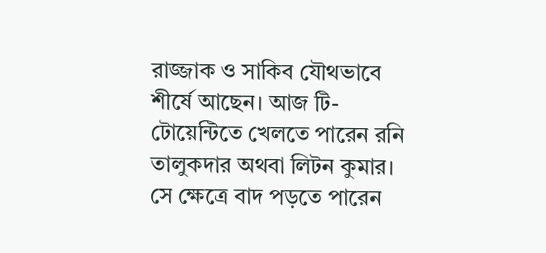রাজ্জাক ও সাকিব যৌথভাবে শীর্ষে আছেন। আজ টি-টোয়েন্টিতে খেলতে পারেন রনি তালুকদার অথবা লিটন কুমার। সে ক্ষেত্রে বাদ পড়তে পারেন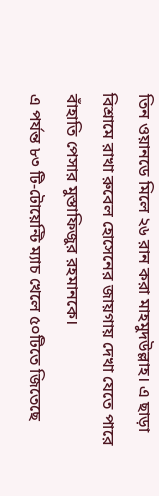তিন ওয়ানডে মিলে ২৬ রান করা মাহমুদউল্লাহ। এ ছাড়া বিশ্রামে রাখা রুবেল হোসেনের জায়গায় দেখা যেতে পারে বাঁহাতি পেসার মুস্তাফিজুর রহমানকে।
এ পর্যন্ত ৮৩ টি-টোয়েন্টি ম্যাচ খেলে ৫০টিতে জিতেছে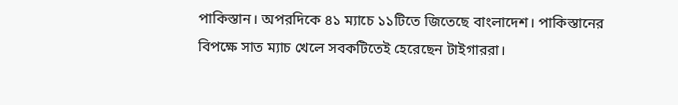পাকিস্তান। অপরদিকে ৪১ ম্যাচে ১১টিতে জিতেছে বাংলাদেশ। পাকিস্তানের বিপক্ষে সাত ম্যাচ খেলে সবকটিতেই হেরেছেন টাইগাররা।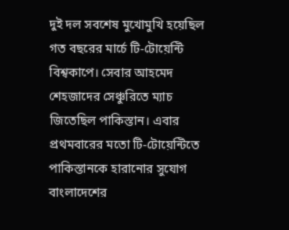দুই দল সবশেষ মুখোমুখি হয়েছিল গত বছরের মার্চে টি-টোয়েন্টি বিশ্বকাপে। সেবার আহমেদ শেহজাদের সেঞ্চুরিতে ম্যাচ জিতেছিল পাকিস্তান। এবার প্রথমবারের মতো টি-টোয়েন্টিতে পাকিস্তানকে হারানোর সুযোগ বাংলাদেশের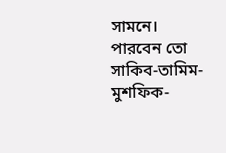সামনে। পারবেন তো সাকিব-তামিম-মুশফিক-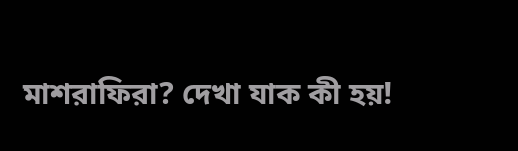মাশরাফিরা? দেখা যাক কী হয়!